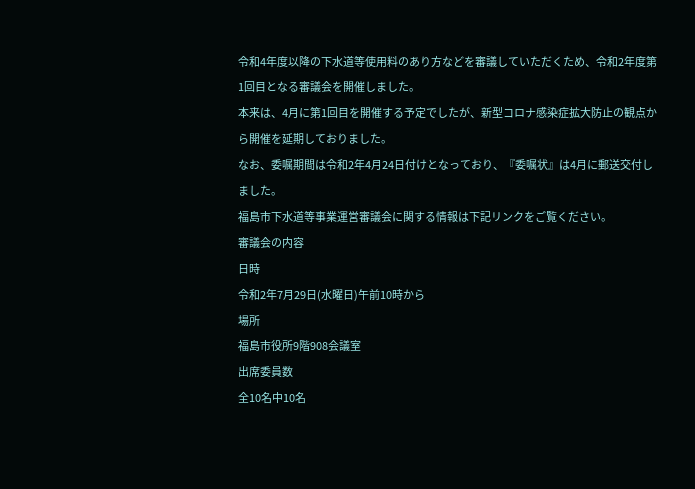令和4年度以降の下水道等使用料のあり方などを審議していただくため、令和2年度第1回目となる審議会を開催しました。
本来は、4月に第1回目を開催する予定でしたが、新型コロナ感染症拡大防止の観点から開催を延期しておりました。
なお、委嘱期間は令和2年4月24日付けとなっており、『委嘱状』は4月に郵送交付しました。
福島市下水道等事業運営審議会に関する情報は下記リンクをご覧ください。
審議会の内容
日時
令和2年7月29日(水曜日)午前10時から
場所
福島市役所9階908会議室
出席委員数
全10名中10名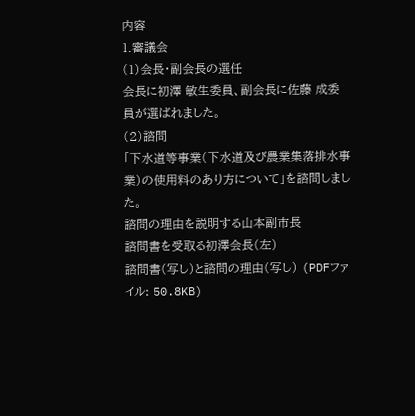内容
1.審議会
(1)会長・副会長の選任
会長に初澤 敏生委員、副会長に佐藤 成委員が選ばれました。
(2)諮問
「下水道等事業(下水道及び農業集落排水事業)の使用料のあり方について」を諮問しました。
諮問の理由を説明する山本副市長
諮問書を受取る初澤会長(左)
諮問書(写し)と諮問の理由(写し) (PDFファイル: 50.8KB)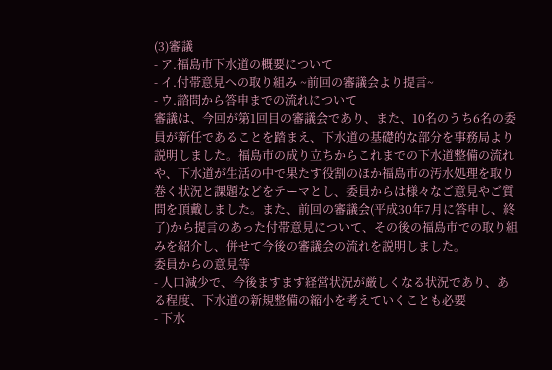(3)審議
- ア.福島市下水道の概要について
- イ.付帯意見への取り組み ~前回の審議会より提言~
- ウ.諮問から答申までの流れについて
審議は、今回が第1回目の審議会であり、また、10名のうち6名の委員が新任であることを踏まえ、下水道の基礎的な部分を事務局より説明しました。福島市の成り立ちからこれまでの下水道整備の流れや、下水道が生活の中で果たす役割のほか福島市の汚水処理を取り巻く状況と課題などをテーマとし、委員からは様々なご意見やご質問を頂戴しました。また、前回の審議会(平成30年7月に答申し、終了)から提言のあった付帯意見について、その後の福島市での取り組みを紹介し、併せて今後の審議会の流れを説明しました。
委員からの意見等
- 人口減少で、今後ますます経営状況が厳しくなる状況であり、ある程度、下水道の新規整備の縮小を考えていくことも必要
- 下水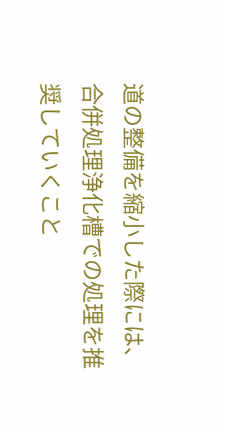道の整備を縮小した際には、合併処理浄化槽での処理を推奨していくこと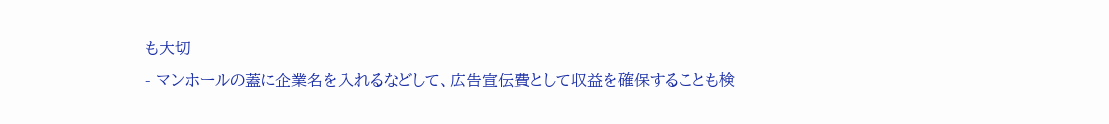も大切
- マンホールの蓋に企業名を入れるなどして、広告宣伝費として収益を確保することも検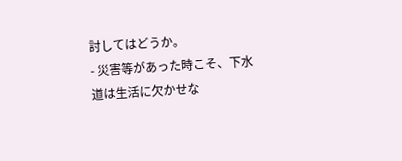討してはどうか。
- 災害等があった時こそ、下水道は生活に欠かせな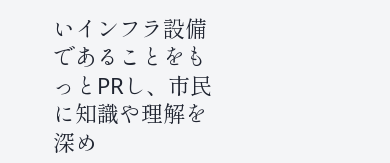いインフラ設備であることをもっとPRし、市民に知識や理解を深め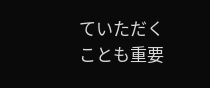ていただくことも重要